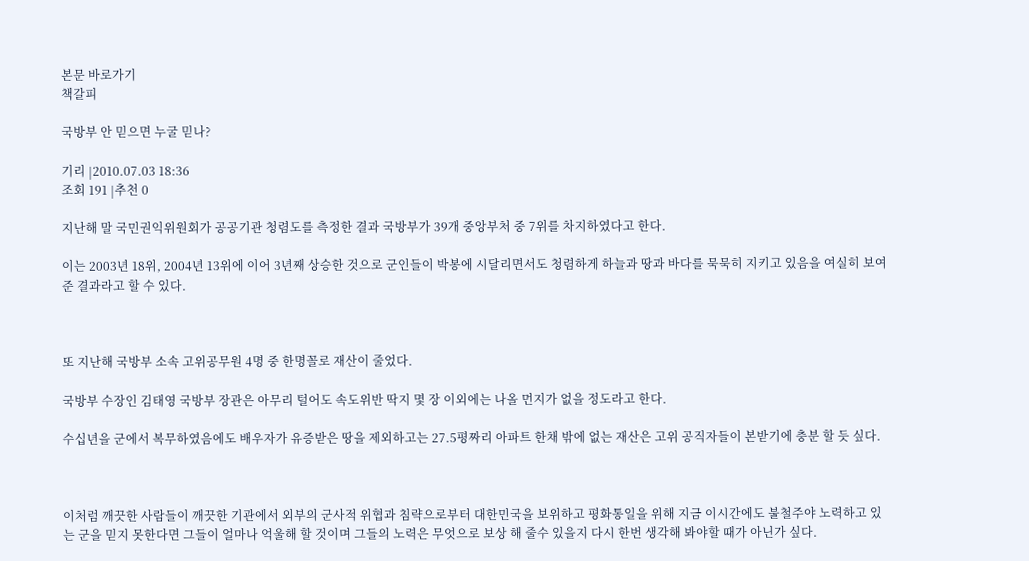본문 바로가기
책갈피

국방부 안 믿으면 누굴 믿나?

기리 |2010.07.03 18:36
조회 191 |추천 0

지난해 말 국민권익위원회가 공공기관 청렴도를 측정한 결과 국방부가 39개 중앙부처 중 7위를 차지하였다고 한다.

이는 2003년 18위, 2004년 13위에 이어 3년째 상승한 것으로 군인들이 박봉에 시달리면서도 청렴하게 하늘과 땅과 바다를 묵묵히 지키고 있음을 여실히 보여준 결과라고 할 수 있다.



또 지난해 국방부 소속 고위공무원 4명 중 한명꼴로 재산이 줄었다.

국방부 수장인 김태영 국방부 장관은 아무리 털어도 속도위반 딱지 몇 장 이외에는 나올 먼지가 없을 정도라고 한다.

수십년을 군에서 복무하였음에도 배우자가 유증받은 땅을 제외하고는 27.5평짜리 아파트 한채 밖에 없는 재산은 고위 공직자들이 본받기에 충분 할 듯 싶다.



이처럼 깨끗한 사람들이 깨끗한 기관에서 외부의 군사적 위협과 침략으로부터 대한민국을 보위하고 평화통일을 위해 지금 이시간에도 불철주야 노력하고 있는 군을 믿지 못한다면 그들이 얼마나 억울해 할 것이며 그들의 노력은 무엇으로 보상 해 줄수 있을지 다시 한번 생각해 봐야할 때가 아닌가 싶다.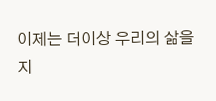이제는 더이상 우리의 삶을 지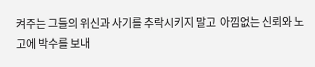켜주는 그들의 위신과 사기를 추락시키지 말고  아낌없는 신뢰와 노고에 박수를 보내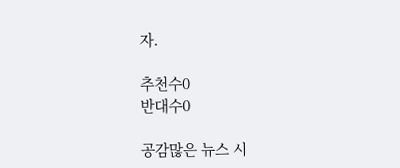자.

추천수0
반대수0

공감많은 뉴스 시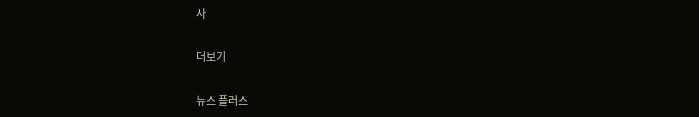사

더보기

뉴스 플러스